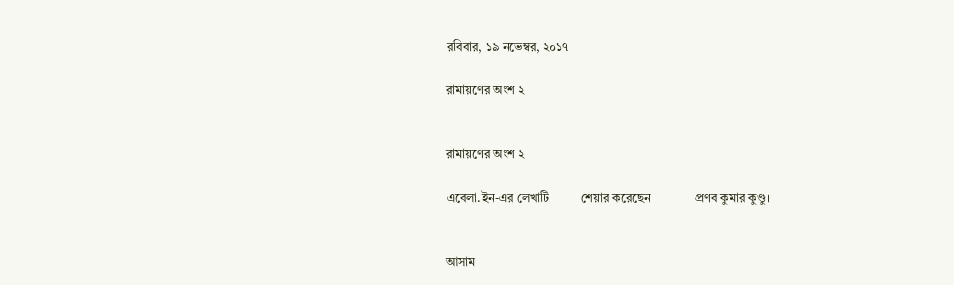রবিবার, ১৯ নভেম্বর, ২০১৭

রামায়ণের অংশ ২


রামায়ণের অংশ ২

এবেলা.ইন-এর লেখাটি          শেয়ার করেছেন              প্রণব কুমার কুণ্ডু।


আসাম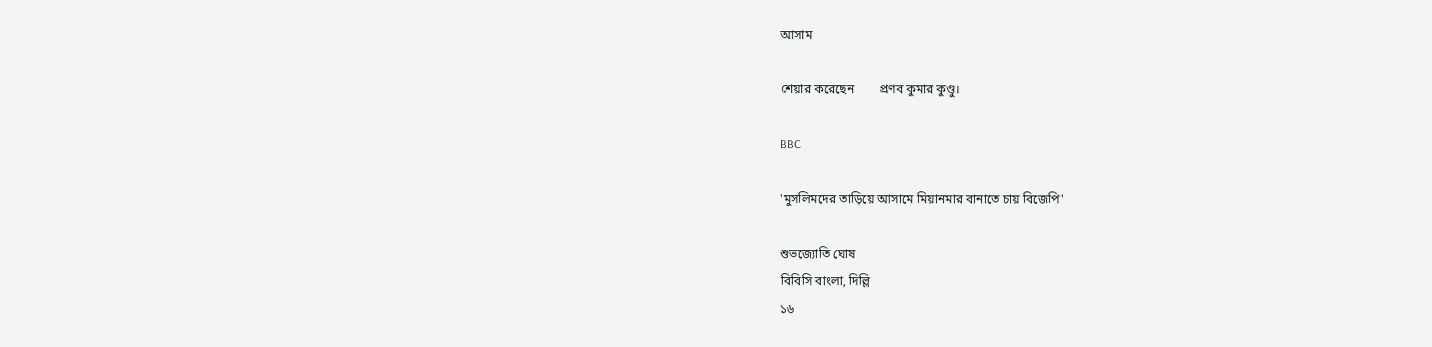আসাম

শেয়ার করেছেন        প্রণব কুমার কুণ্ডু।

BBC

'মুসলিমদের তাড়িয়ে আসামে মিয়ানমার বানাতে চায় বিজেপি'

শুভজ্যোতি ঘোষ
বিবিসি বাংলা, দিল্লি
১৬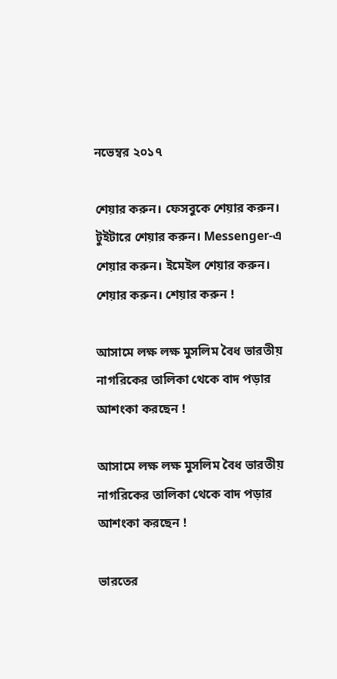নভেম্বর ২০১৭

শেয়ার করুন। ফেসবুকে শেয়ার করুন। টুইটারে শেয়ার করুন। Messenger-এ শেয়ার করুন। ইমেইল শেয়ার করুন। শেয়ার করুন। শেয়ার করুন !

আসামে লক্ষ লক্ষ মুসলিম বৈধ ভারতীয় নাগরিকের তালিকা থেকে বাদ পড়ার আশংকা করছেন !

আসামে লক্ষ লক্ষ মুসলিম বৈধ ভারতীয় নাগরিকের তালিকা থেকে বাদ পড়ার আশংকা করছেন !

ভারতের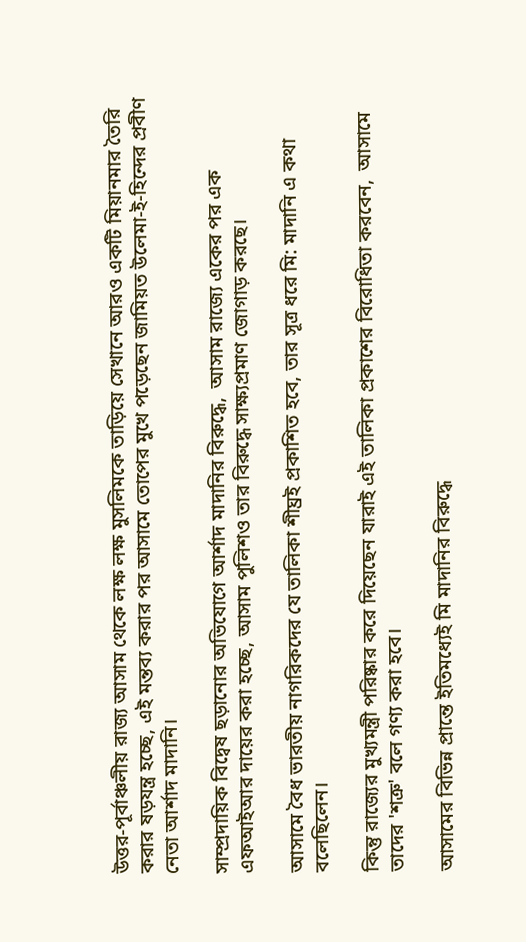উত্তর-পূর্বাঞ্চলীয় রাজ্য আসাম থেকে লক্ষ লক্ষ মুসলিমকে তাড়িয়ে সেখানে আরও একটি মিয়ানমার তৈরি করার ষড়যন্ত্র হচ্ছে, এই মন্তব্য করার পর আসামে তোপের মুখে পড়েছেন জামিয়ত উলেমা-ই-হিন্দের প্রবীণ নেতা আর্শাদ মাদানি।

সাম্প্রদায়িক বিদ্বেষ ছড়ানোর অভিযোগে আর্শাদ মাদানির বিরুদ্ধে,  আসাম রাজ্যে একের পর এক এফআইআর দায়ের করা হচ্ছে, আসাম পুলিশও তার বিরুদ্ধে সাক্ষ্যপ্রমাণ জোগাড় করছে।

আসামে বৈধ ভারতীয় নাগরিকদের যে তালিকা শীঘ্রই প্রকাশিত হবে, তার সূত্র ধরে মি: মাদানি এ কথা বলেছিলেন।

কিন্তু রাজ্যের মুখ্যমন্ত্রী পরিষ্কার করে দিয়েছেন যারাই এই তালিকা প্রকাশের বিরোধিতা করবেন,  আসামে তাদের 'শত্রু' বলে গণ্য করা হবে।

আসামের বিভিন্ন প্রান্তে ইতিমধ্যেই মি মাদানির বিরুদ্ধে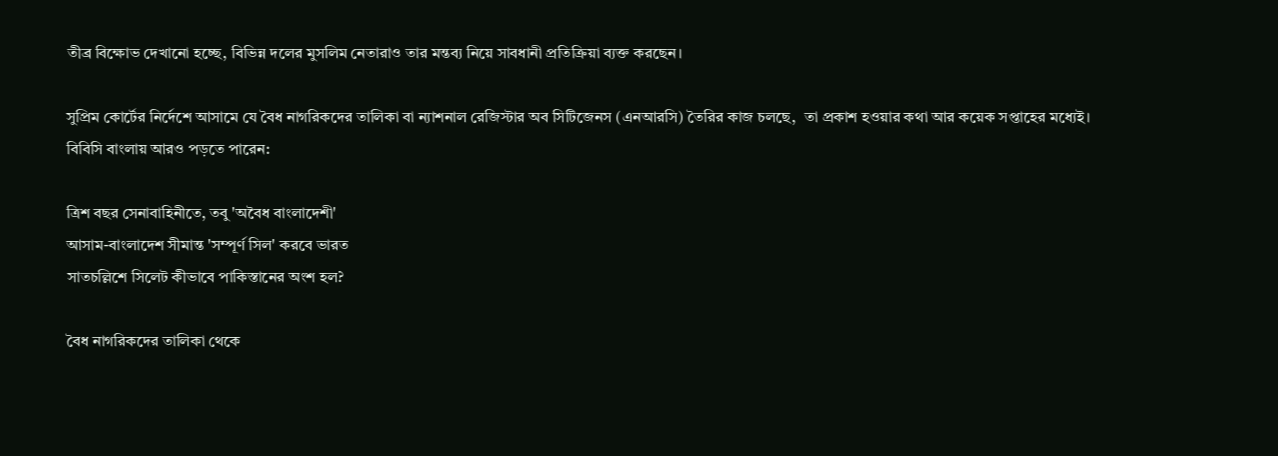তীব্র বিক্ষোভ দেখানো হচ্ছে, বিভিন্ন দলের মুসলিম নেতারাও তার মন্তব্য নিয়ে সাবধানী প্রতিক্রিয়া ব্যক্ত করছেন।

সুপ্রিম কোর্টের নির্দেশে আসামে যে বৈধ নাগরিকদের তালিকা বা ন্যাশনাল রেজিস্টার অব সিটিজেনস (এনআরসি) তৈরির কাজ চলছে,  তা প্রকাশ হওয়ার কথা আর কয়েক সপ্তাহের মধ্যেই।
বিবিসি বাংলায় আরও পড়তে পারেন:

ত্রিশ বছর সেনাবাহিনীতে, তবু 'অবৈধ বাংলাদেশী'
আসাম-বাংলাদেশ সীমান্ত 'সম্পূর্ণ সিল' করবে ভারত
সাতচল্লিশে সিলেট কীভাবে পাকিস্তানের অংশ হল?

বৈধ নাগরিকদের তালিকা থেকে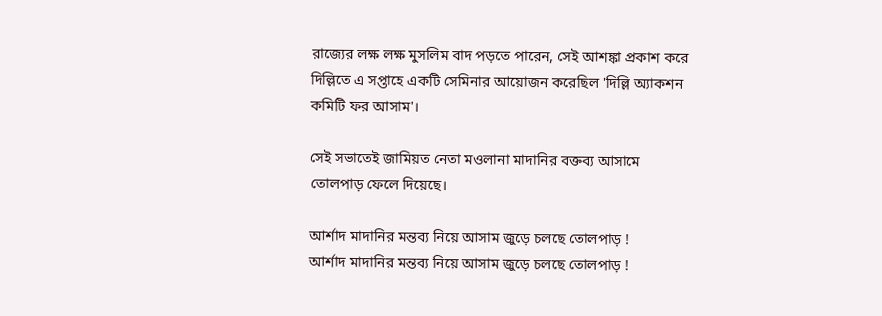রাজ্যের লক্ষ লক্ষ মুসলিম বাদ পড়তে পারেন, সেই আশঙ্কা প্রকাশ করে দিল্লিতে এ সপ্তাহে একটি সেমিনার আয়োজন করেছিল 'দিল্লি অ্যাকশন কমিটি ফর আসাম'।

সেই সভাতেই জামিয়ত নেতা মওলানা মাদানির বক্তব্য আসামে তোলপাড় ফেলে দিয়েছে।

আর্শাদ মাদানির মন্তব্য নিয়ে আসাম জুড়ে চলছে তোলপাড় !
আর্শাদ মাদানির মন্তব্য নিয়ে আসাম জুড়ে চলছে তোলপাড় !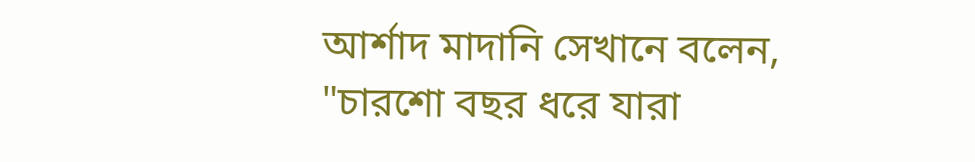আর্শাদ মাদানি সেখানে বলেন, "চারশো বছর ধরে যারা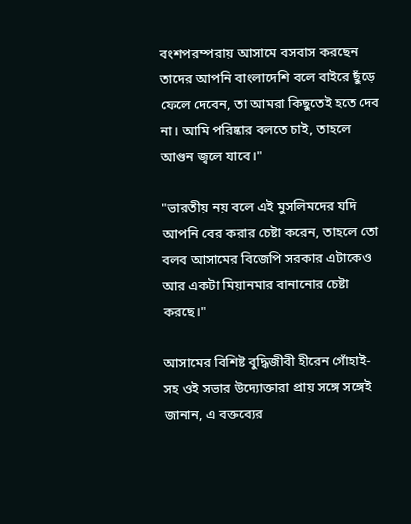বংশপরম্পরায় আসামে বসবাস করছেন তাদের আপনি বাংলাদেশি বলে বাইরে ছুঁড়ে ফেলে দেবেন, তা আমরা কিছুতেই হতে দেব না। আমি পরিষ্কার বলতে চাই, তাহলে আগুন জ্বলে যাবে।"

"ভারতীয় নয় বলে এই মুসলিমদের যদি আপনি বের করার চেষ্টা করেন, তাহলে তো বলব আসামের বিজেপি সরকার এটাকেও আর একটা মিয়ানমার বানানোর চেষ্টা করছে।"

আসামের বিশিষ্ট বুদ্ধিজীবী হীরেন গোঁহাই-সহ ওই সভার উদ্যোক্তারা প্রায় সঙ্গে সঙ্গেই জানান, এ বক্তব্যের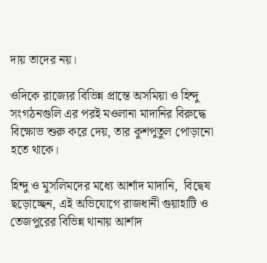দায় তাদের নয়।

ওদিকে রাজ্যের বিভিন্ন প্রান্তে অসমিয়া ও হিন্দু সংগঠনগুলি এর পরই মওলানা মাদানির বিরুদ্ধে বিক্ষোভ শুরু করে দেয়, তার কুশপুতুল পোড়ানো হতে থাকে।

হিন্দু ও মুসলিমদের মধ্যে আর্শাদ মাদানি,  বিদ্বেষ ছড়োচ্ছেন, এই অভিযোগে রাজধানী গুয়াহাটি ও তেজপুরের বিভিন্ন থানায় আর্শাদ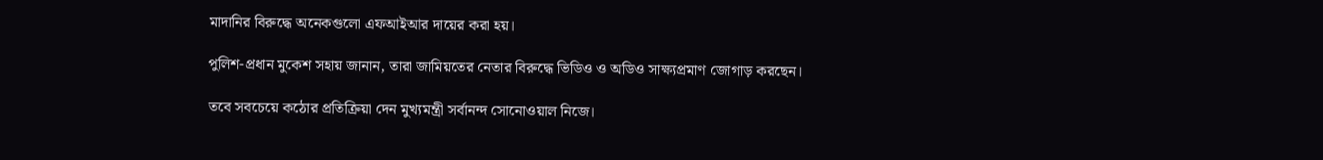মাদানির বিরুদ্ধে অনেকগুলো এফআইআর দায়ের করা হয়।

পুলিশ-প্রধান মুকেশ সহায় জানান, তারা জামিয়তের নেতার বিরুদ্ধে ভিডিও ও অডিও সাক্ষ্যপ্রমাণ জোগাড় করছেন।

তবে সবচেয়ে কঠোর প্রতিক্রিয়া দেন মুখ্যমন্ত্রী সর্বানন্দ সোনোওয়াল নিজে।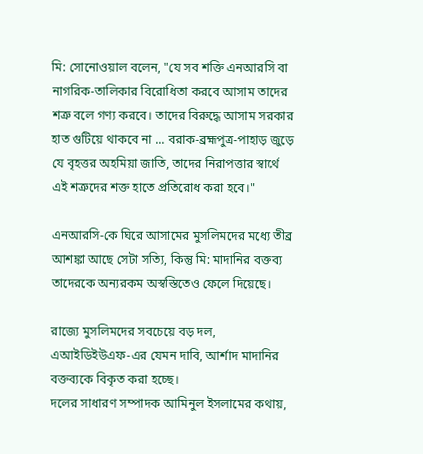মি: সোনোওয়াল বলেন, "যে সব শক্তি এনআরসি বা নাগরিক-তালিকার বিরোধিতা করবে আসাম তাদের শত্রু বলে গণ্য করবে। তাদের বিরুদ্ধে আসাম সরকার হাত গুটিয়ে থাকবে না ... বরাক-ব্রহ্মপুত্র-পাহাড় জুড়ে যে বৃহত্তর অহমিয়া জাতি, তাদের নিরাপত্তার স্বার্থে এই শত্রুদের শক্ত হাতে প্রতিরোধ করা হবে।"

এনআরসি-কে ঘিরে আসামের মুসলিমদের মধ্যে তীব্র আশঙ্কা আছে সেটা সত্যি, কিন্তু মি: মাদানির বক্তব্য তাদেরকে অন্যরকম অস্বস্তিতেও ফেলে দিয়েছে।

রাজ্যে মুসলিমদের সবচেয়ে বড় দল,  এআইডিইউএফ-এর যেমন দাবি, আর্শাদ মাদানির বক্তব্যকে বিকৃত করা হচ্ছে।
দলের সাধারণ সম্পাদক আমিনুল ইসলামের কথায়,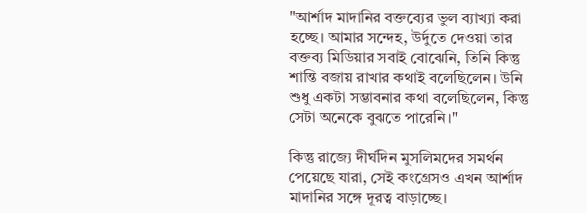"আর্শাদ মাদানির বক্তব্যের ভুল ব্যাখ্যা করা হচ্ছে। আমার সন্দেহ, উর্দুতে দেওয়া তার বক্তব্য মিডিয়ার সবাই বোঝেনি, তিনি কিন্তু শান্তি বজায় রাখার কথাই বলেছিলেন। উনি শুধু একটা সম্ভাবনার কথা বলেছিলেন, কিন্তু সেটা অনেকে বুঝতে পারেনি।"

কিন্তু রাজ্যে দীর্ঘদিন মুসলিমদের সমর্থন পেয়েছে যারা, সেই কংগ্রেসও এখন আর্শাদ মাদানির সঙ্গে দূরত্ব বাড়াচ্ছে।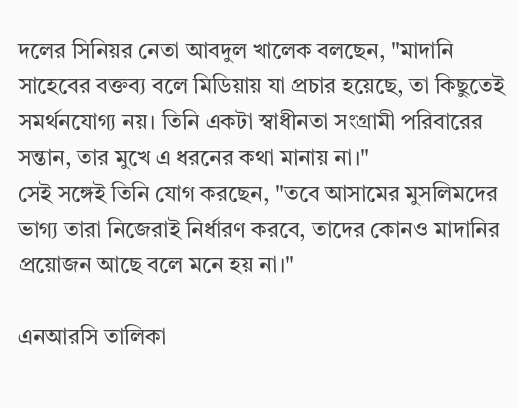দলের সিনিয়র নেতা আবদুল খালেক বলছেন, "মাদানি সাহেবের বক্তব্য বলে মিডিয়ায় যা প্রচার হয়েছে, তা কিছুতেই সমর্থনযোগ্য নয়। তিনি একটা স্বাধীনতা সংগ্রামী পরিবারের সন্তান, তার মুখে এ ধরনের কথা মানায় না।"
সেই সঙ্গেই তিনি যোগ করছেন, "তবে আসামের মুসলিমদের ভাগ্য তারা নিজেরাই নির্ধারণ করবে, তাদের কোনও মাদানির প্রয়োজন আছে বলে মনে হয় না।"

এনআরসি তালিকা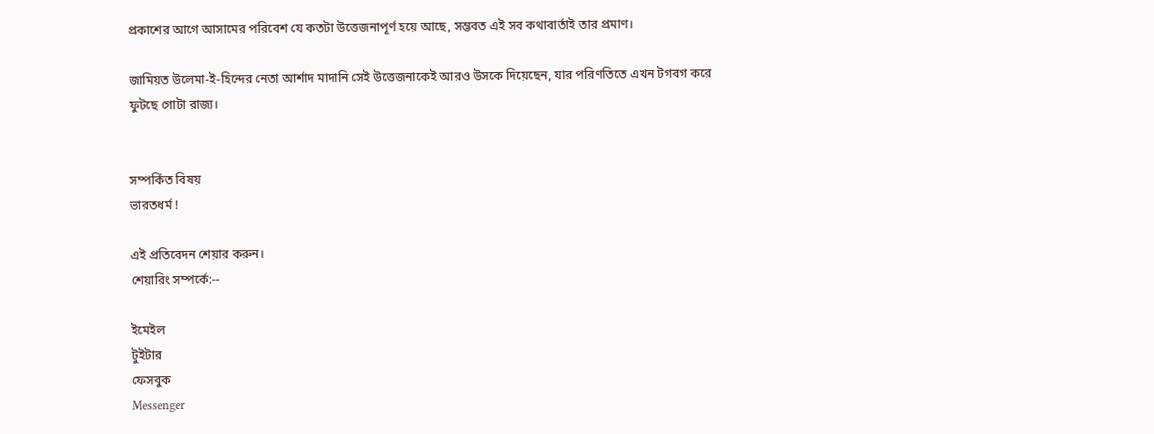প্রকাশের আগে আসামের পরিবেশ যে কতটা উত্তেজনাপূর্ণ হয়ে আছে, সম্ভবত এই সব কথাবার্তাই তার প্রমাণ।

জামিয়ত উলেমা-ই-হিন্দের নেতা আর্শাদ মাদানি সেই উত্তেজনাকেই আরও উসকে দিয়েছেন, যার পরিণতিতে এখন টগবগ করে ফুটছে গোটা রাজ্য।


সম্পর্কিত বিষয়
ভারতধর্ম !

এই প্রতিবেদন শেয়ার করুন।
শেয়ারিং সম্পর্কে:--

ইমেইল
টুইটার
ফেসবুক
Messenger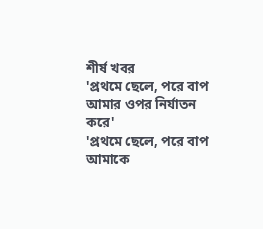শীর্ষ খবর
'প্রথমে ছেলে, পরে বাপ আমার ওপর নির্যাতন করে'
'প্রথমে ছেলে, পরে বাপ আমাকে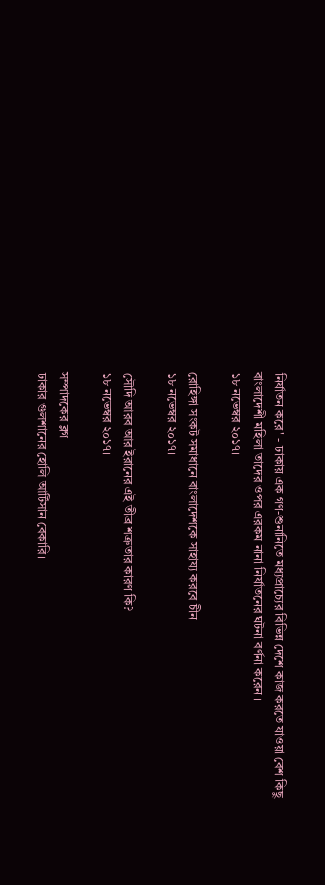নির্যাতন করে' - ঢাকায় এক গণ-শুনানিতে মধ্যপ্রাচ্যের বিভিন্ন দেশে কাজ করতে যাওয়া বেশ কিছু বাংলাদেশী মহিলা তাদের ওপর এরকম নানা নির্যাতনের ঘটনা বর্ণনা করেন ।
১৮ নভেম্বর ২০১৭।

রোহিঙ্গা সংকট সমাধানে বাংলাদেশকে সাহায্য করবে চীন
১৮ নভেম্বর ২০১৭।

সৌদি আরব আর ইরানের এই তীব্র শত্রুতার কারণ কি?
১৮ নভেম্বর ২০১৭।

সম্পাদকের ব্লগ
ঢাকার গুলশানের হোলি আর্টিসান বেকারি।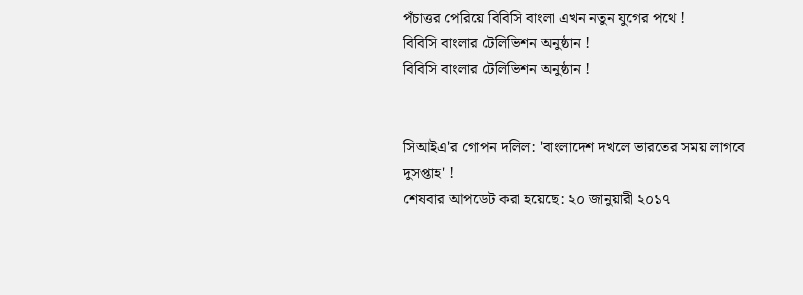পঁচাত্তর পেরিয়ে বিবিসি বাংলা এখন নতুন যুগের পথে !
বিবিসি বাংলার টেলিভিশন অনুষ্ঠান !
বিবিসি বাংলার টেলিভিশন অনুষ্ঠান !


সিআইএ'র গোপন দলিল: 'বাংলাদেশ দখলে ভারতের সময় লাগবে দুসপ্তাহ' !
শেষবার আপডেট করা হয়েছে: ২০ জানুয়ারী ২০১৭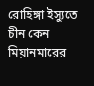রোহিঙ্গা ইস্যুতে চীন কেন মিয়ানমারের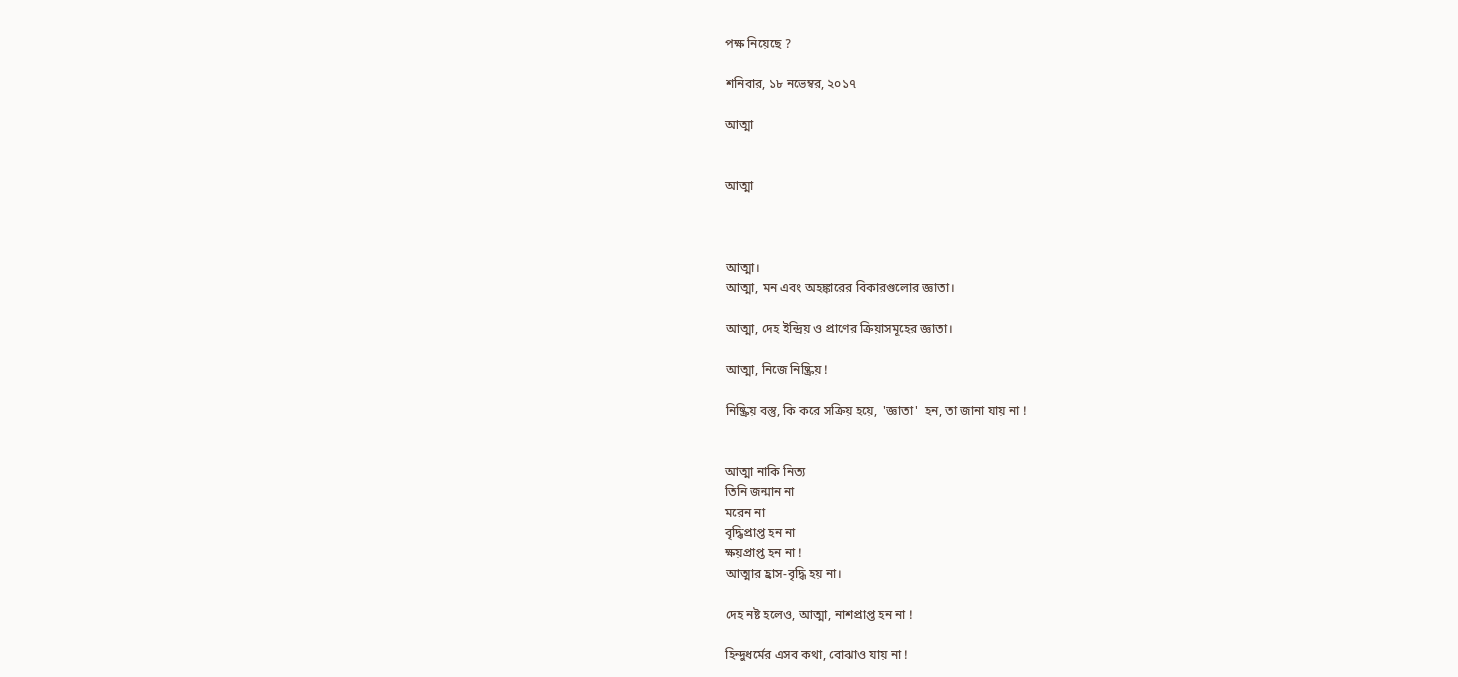পক্ষ নিয়েছে ?

শনিবার, ১৮ নভেম্বর, ২০১৭

আত্মা


আত্মা



আত্মা।
আত্মা, মন এবং অহঙ্কারের বিকারগুলোর জ্ঞাতা।

আত্মা, দেহ ইন্দ্রিয় ও প্রাণের ক্রিয়াসমূহের জ্ঞাতা।

আত্মা, নিজে নিষ্ক্রিয় !

নিষ্ক্রিয় বস্তু, কি করে সক্রিয় হয়ে,  'জ্ঞাতা'  হন, তা জানা যায় না !


আত্মা নাকি নিত্য
তিনি জন্মান না
মরেন না
বৃদ্ধিপ্রাপ্ত হন না
ক্ষয়প্রাপ্ত হন না !
আত্মার হ্রাস-বৃদ্ধি হয় না।

দেহ নষ্ট হলেও, আত্মা, নাশপ্রাপ্ত হন না !

হিন্দুধর্মের এসব কথা, বোঝাও যায় না !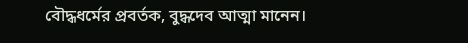বৌদ্ধধর্মের প্রবর্তক, বুদ্ধদেব আত্মা মানেন।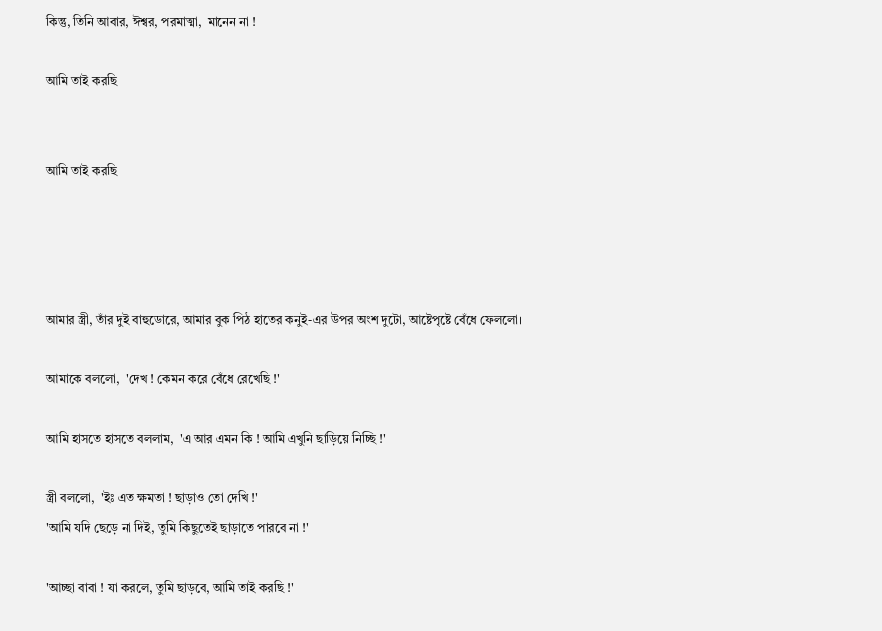কিন্তু, তিনি আবার, ঈশ্বর, পরমাত্মা,  মানেন না !

আমি তাই করছি


আমি তাই করছি




আমার স্ত্রী, তাঁর দুই বাহুডোরে, আমার বুক পিঠ হাতের কনুই-এর উপর অংশ দুটো, আষ্টেপৃষ্টে বেঁধে ফেললো।

আমাকে বললো,  'দেখ ! কেমন করে বেঁধে রেখেছি !'

আমি হাসতে হাসতে বললাম,  'এ আর এমন কি ! আমি এখুনি ছাড়িয়ে নিচ্ছি !'

স্ত্রী বললো,  'ইঃ এত ক্ষমতা ! ছাড়াও তো দেখি !'
'আমি যদি ছেড়ে না দিই, তুমি কিছুতেই ছাড়াতে পারবে না !'

'আচ্ছা বাবা ! যা করলে, তুমি ছাড়বে, আমি তাই করছি !'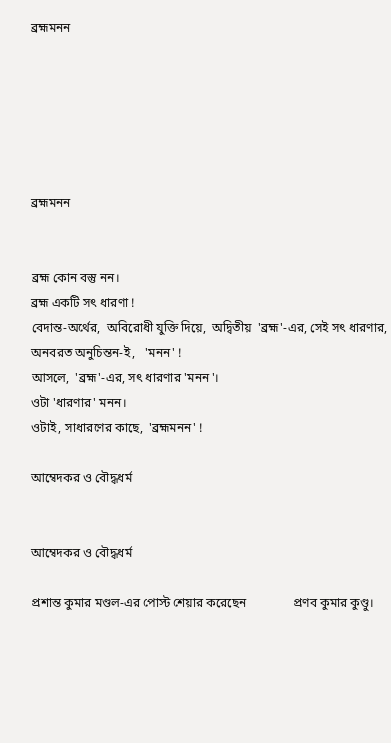ব্রহ্মমনন






ব্রহ্মমনন


ব্রহ্ম কোন বস্তু নন।
ব্রহ্ম একটি সৎ ধারণা !
বেদান্ত-অর্থের,  অবিরোধী যুক্তি দিয়ে,  অদ্বিতীয়  'ব্রহ্ম'-এর, সেই সৎ ধারণার, অনবরত অনুচিন্তন-ই,   'মনন' !
আসলে,  'ব্রহ্ম'-এর, সৎ ধারণার 'মনন'।
ওটা 'ধারণার' মনন।
ওটাই, সাধারণের কাছে,  'ব্রহ্মমনন' !

আম্বেদকর ও বৌদ্ধধর্ম


আম্বেদকর ও বৌদ্ধধর্ম

প্রশান্ত কুমার মণ্ডল-এর পোস্ট শেয়ার করেছেন               প্রণব কুমার কুণ্ডু।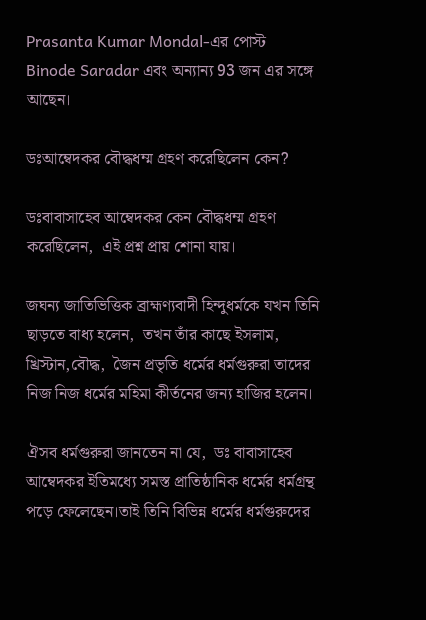Prasanta Kumar Mondal-এর পোস্ট
Binode Saradar এবং অন্যান্য 93 জন এর সঙ্গে আছেন।

ডঃআম্বেদকর বৌদ্ধধম্ম গ্রহণ করেছিলেন কেন?

ডঃবাবাসাহেব আম্বেদকর কেন বৌদ্ধধম্ম গ্রহণ করেছিলেন,  এই প্রশ্ন প্রায় শোনা যায়।

জঘন্য জাতিভিত্তিক ব্রাহ্মণ্যবাদী হিন্দুধর্মকে যখন তিনি ছাড়তে বাধ্য হলেন,  তখন তাঁর কাছে ইসলাম, খ্রিস্টান,বৌদ্ধ,  জৈন প্রভৃতি ধর্মের ধর্মগুরুরা তাদের নিজ নিজ ধর্মের মহিমা কীর্তনের জন্য হাজির হলেন।

ঐসব ধর্মগুরুরা জানতেন না যে,  ডঃ বাবাসাহেব আম্বেদকর ইতিমধ্যে সমস্ত প্রাতিষ্ঠানিক ধর্মের ধর্মগ্রন্থ পড়ে ফেলেছেন।তাই তিনি বিভিন্ন ধর্মের ধর্মগুরুদের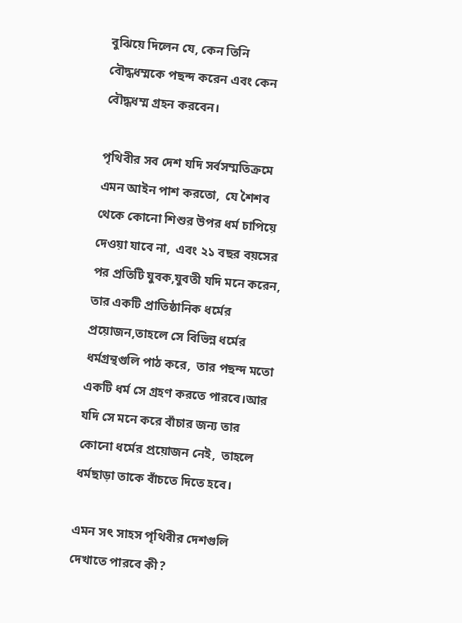বুঝিয়ে দিলেন যে, কেন তিনি বৌদ্ধধম্মকে পছন্দ করেন এবং কেন বৌদ্ধধম্ম গ্রহন করবেন।

পৃথিবীর সব দেশ যদি সর্বসম্মতিক্রমে এমন আইন পাশ করতো,  যে শৈশব থেকে কোনো শিশুর উপর ধর্ম চাপিয়ে দেওয়া যাবে না,  এবং ২১ বছর বয়সের পর প্রতিটি যুবক,যুবতী যদি মনে করেন,  তার একটি প্রাতিষ্ঠানিক ধর্মের প্রয়োজন,তাহলে সে বিভিন্ন ধর্মের ধর্মগ্রন্থগুলি পাঠ করে,  তার পছন্দ মতো একটি ধর্ম সে গ্রহণ করতে পারবে।আর যদি সে মনে করে বাঁচার জন্য তার কোনো ধর্মের প্রয়োজন নেই,  তাহলে ধর্মছাড়া তাকে বাঁচতে দিতে হবে।

এমন সৎ সাহস পৃথিবীর দেশগুলি দেখাতে পারবে কী?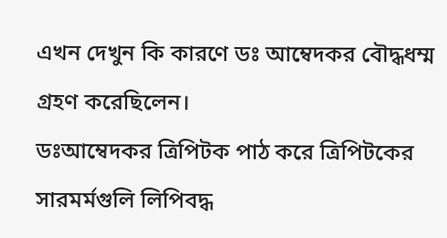এখন দেখুন কি কারণে ডঃ আম্বেদকর বৌদ্ধধম্ম গ্রহণ করেছিলেন।
ডঃআম্বেদকর ত্রিপিটক পাঠ করে ত্রিপিটকের সারমর্মগুলি লিপিবদ্ধ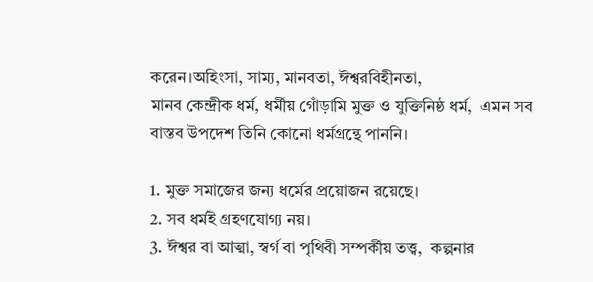করেন।অহিংসা, সাম্য, মানবতা, ঈশ্বরবিহীনতা,
মানব কেন্দ্রীক ধর্ম, ধর্মীয় গোঁড়ামি মুক্ত ও যুক্তিনিষ্ঠ ধর্ম,  এমন সব বাস্তব উপদেশ তিনি কোনো ধর্মগ্রন্থে পাননি।

1. মুক্ত সমাজের জন্য ধর্মের প্রয়োজন রয়েছে।
2. সব ধর্মই গ্রহণযোগ্য নয়।
3. ঈশ্বর বা আত্মা, স্বর্গ বা পৃথিবী সম্পর্কীয় তত্ত্ব,  কল্পনার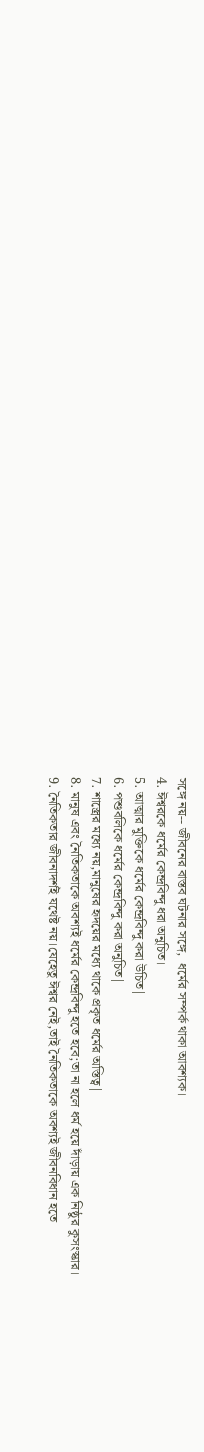সঙ্গে নয়-- জীবনের বাস্তব ঘটনার সঙ্গে,  ধর্মের সম্পর্ক থাকা আবশ্যক।
4. ঈশ্বরকে ধর্মের কেন্দ্রবিন্দু ধরা অনুচিত।
5. আত্মার মুক্তিকে ধর্মের কেন্দ্রবিন্দু করা উচিত|
6. পশুবলিকে ধর্মের কেন্দ্রবিন্দু করা অনুচিত|
7. শাস্ত্রের মধ্যে নয়,মানুষের হৃদয়ের মধ্যে থাকে প্রকৃত ধর্মের অস্তিত্ব|
8. মানুষ এবং নৈতিকতাকে অবশ্যই ধর্মের কেন্দ্রবিন্দু হতে হবে;তা না হলে ধর্ম হয়ে দাঁড়ায় এক নিষ্ঠুর কুসংস্কার।
9. নৈতিকতার জীবনাদর্শই যথেষ্ট নয়।যেহেতু ঈশ্বর নেই,তাই নৈতিকতাকে অবশ্যই জীবনবিধান হতে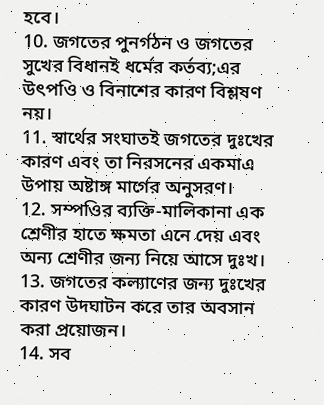হবে।
10. জগতের পুনর্গঠন ও জগতের সুখের বিধানই ধর্মের কর্তব্য;এর উৎপওি ও বিনাশের কারণ বিশ্লষণ  নয়।
11. স্বার্থের সংঘাতই জগতের দুঃখের কারণ এবং তা নিরসনের একমাএ উপায় অষ্টাঙ্গ মার্গের অনুসরণ।
12. সম্পওির ব্যক্তি-মালিকানা এক শ্রেণীর হাতে ক্ষমতা এনে দেয় এবং অন্য শ্রেণীর জন্য নিয়ে আসে দুঃখ।
13. জগতের কল্যাণের জন্য দুঃখের কারণ উদঘাটন করে তার অবসান করা প্রয়োজন।
14. সব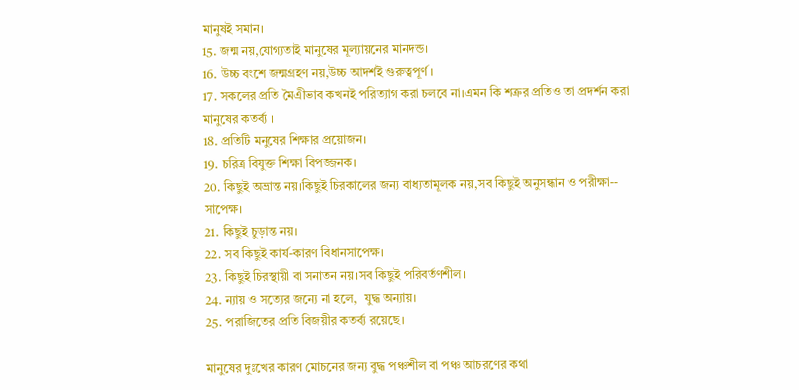মানুষই সমান।
15. জন্ম নয়,যোগ্যতাই মানুষের মূল্যায়নের মানদন্ড।
16. উচ্চ বংশে জন্মগ্রহণ নয়,উচ্চ আদর্শই গুরুত্বপূর্ণ ।
17. সকলের প্রতি মৈএীভাব কখনই পরিত্যাগ করা চলবে না।এমন কি শত্রুর প্রতিও তা প্রদর্শন করা মানুষের কতর্ব্য ।
18. প্রতিটি মনুষের শিক্ষার প্রয়োজন।
19. চরিত্র বিযুক্ত শিক্ষা বিপজ্জনক।
20. কিছুই অভ্রান্ত নয়।কিছুই চিরকালের জন্য বাধ্যতামূলক নয়,সব কিছুই অনুসন্ধান ও পরীক্ষা-- সাপেক্ষ।
21. কিছুই চুড়ান্ত নয়।
22. সব কিছুই কার্য-কারণ বিধানসাপেক্ষ।
23. কিছুই চিরস্থায়ী বা সনাতন নয়।সব কিছুই পরিবর্তণশীল।
24. ন্যায় ও সত্যের জন্যে না হলে,  যুদ্ধ অন্যায়।
25. পরাজিতের প্রতি বিজয়ীর কতর্ব্য রয়েছে।

মানুষের দুঃখের কারণ মোচনের জন্য বুদ্ধ পঞ্চশীল বা পঞ্চ আচরণের কথা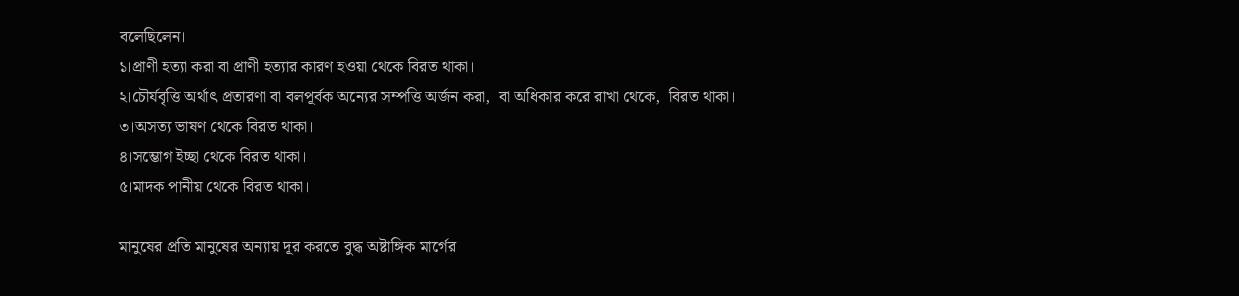বলেছিলেন।
১।প্রাণী হত্যা করা বা প্রাণী হত্যার কারণ হওয়া থেকে বিরত থাকা।
২।চৌর্যবৃত্তি অর্থাৎ প্রতারণা বা বলপূর্বক অন্যের সম্পত্তি অর্জন করা,  বা অধিকার করে রাখা থেকে,  বিরত থাকা।
৩।অসত্য ভাষণ থেকে বিরত থাকা।
৪।সম্ভোগ ইচ্ছা থেকে বিরত থাকা।
৫।মাদক পানীয় থেকে বিরত থাকা।

মানুষের প্রতি মানুষের অন্যায় দূর করতে বুদ্ধ অষ্টাঙ্গিক মার্গের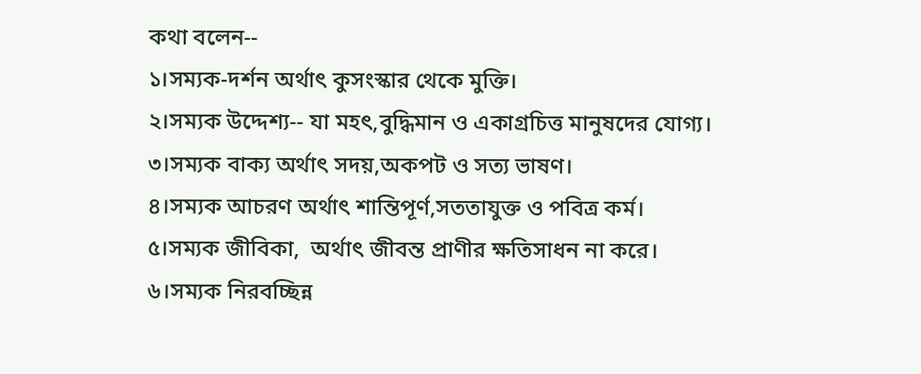কথা বলেন--
১।সম্যক-দর্শন অর্থাৎ কুসংস্কার থেকে মুক্তি।
২।সম্যক উদ্দেশ্য-- যা মহৎ,বুদ্ধিমান ও একাগ্রচিত্ত মানুষদের যোগ্য।
৩।সম্যক বাক্য অর্থাৎ সদয়,অকপট ও সত্য ভাষণ।
৪।সম্যক আচরণ অর্থাৎ শান্তিপূর্ণ,সততাযুক্ত ও পবিত্র কর্ম।
৫।সম্যক জীবিকা,  অর্থাৎ জীবন্ত প্রাণীর ক্ষতিসাধন না করে।
৬।সম্যক নিরবচ্ছিন্ন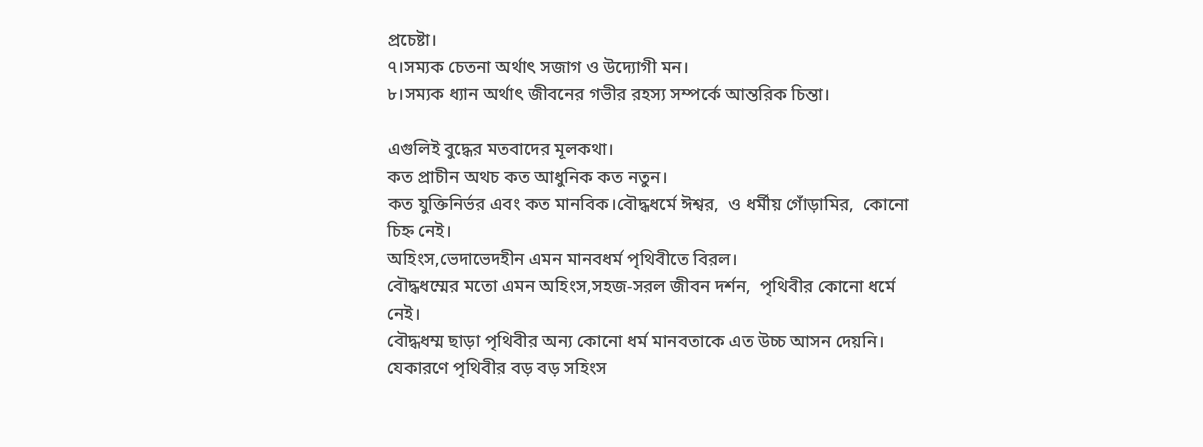প্রচেষ্টা।
৭।সম্যক চেতনা অর্থাৎ সজাগ ও উদ্যোগী মন।
৮।সম্যক ধ্যান অর্থাৎ জীবনের গভীর রহস্য সম্পর্কে আন্তরিক চিন্তা।

এগুলিই বুদ্ধের মতবাদের মূলকথা।
কত প্রাচীন অথচ কত আধুনিক কত নতুন।
কত যুক্তিনির্ভর এবং কত মানবিক।বৌদ্ধধর্মে ঈশ্বর,  ও ধর্মীয় গোঁড়ামির,  কোনো চিহ্ন নেই।
অহিংস,ভেদাভেদহীন এমন মানবধর্ম পৃথিবীতে বিরল।
বৌদ্ধধম্মের মতো এমন অহিংস,সহজ-সরল জীবন দর্শন,  পৃথিবীর কোনো ধর্মে নেই।
বৌদ্ধধম্ম ছাড়া পৃথিবীর অন্য কোনো ধর্ম মানবতাকে এত উচ্চ আসন দেয়নি।
যেকারণে পৃথিবীর বড় বড় সহিংস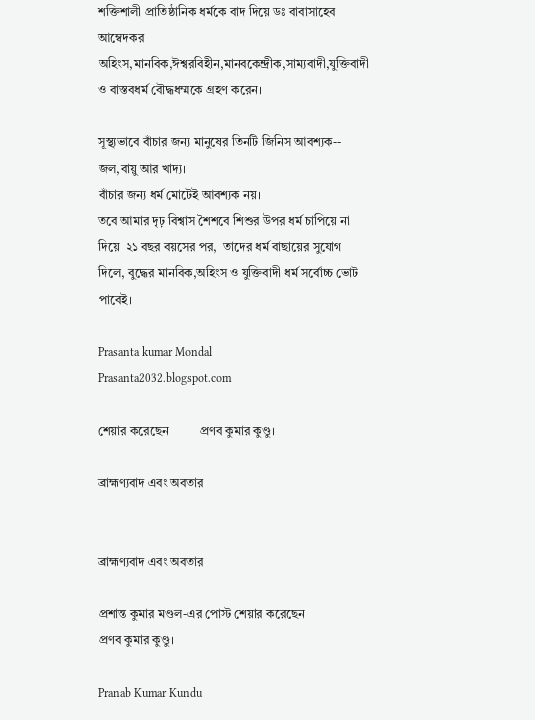শক্তিশালী প্রাতিষ্ঠানিক ধর্মকে বাদ দিয়ে ডঃ বাবাসাহেব আম্বেদকর অহিংস,মানবিক,ঈশ্বরবিহীন,মানবকেন্দ্রীক,সাম্যবাদী,যুক্তিবাদী ও বাস্তবধর্ম বৌদ্ধধম্মকে গ্রহণ করেন।

সূস্থ্যভাবে বাঁচার জন্য মানুষের তিনটি জিনিস আবশ্যক-- জল,বায়ু আর খাদ্য।
বাঁচার জন্য ধর্ম মোটেই আবশ্যক নয়।
তবে আমার দৃঢ় বিশ্বাস শৈশবে শিশুর উপর ধর্ম চাপিয়ে না দিয়ে  ২১ বছর বয়সের পর,  তাদের ধর্ম বাছায়ের সুযোগ দিলে, বুদ্ধের মানবিক,অহিংস ও যুক্তিবাদী ধর্ম সর্বোচ্চ ভোট পাবেই।

Prasanta kumar Mondal
Prasanta2032.blogspot.com

শেয়ার করেছেন          প্রণব কুমার কুণ্ডু।

ব্রাহ্মণ্যবাদ এবং অবতার


ব্রাহ্মণ্যবাদ এবং অবতার

প্রশান্ত কুমার মণ্ডল-এর পোস্ট শেয়ার করেছেন              প্রণব কুমার কুণ্ডু।

Pranab Kumar Kundu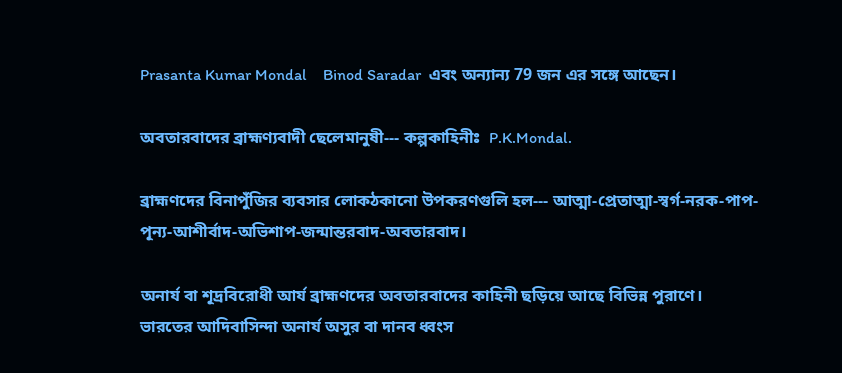Prasanta Kumar Mondal    Binod Saradar  এবং অন্যান্য 79 জন এর সঙ্গে আছেন।

অবতারবাদের ব্রাহ্মণ্যবাদী ছেলেমানুষী--- কল্পকাহিনীঃ  P.K.Mondal.

ব্রাহ্মণদের বিনাপুঁজির ব্যবসার লোকঠকানো উপকরণগুলি হল--- আত্মা-প্রেতাত্মা-স্বর্গ-নরক-পাপ-পূন্য-আশীর্বাদ-অভিশাপ-জন্মান্তরবাদ-অবতারবাদ।

অনার্য বা শূদ্রবিরোধী আর্য ব্রাহ্মণদের অবতারবাদের কাহিনী ছড়িয়ে আছে বিভিন্ন পুরাণে।
ভারতের আদিবাসিন্দা অনার্য অসুর বা দানব ধ্বংস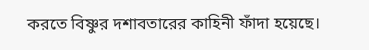করতে বিষ্ণুর দশাবতারের কাহিনী ফাঁদা হয়েছে।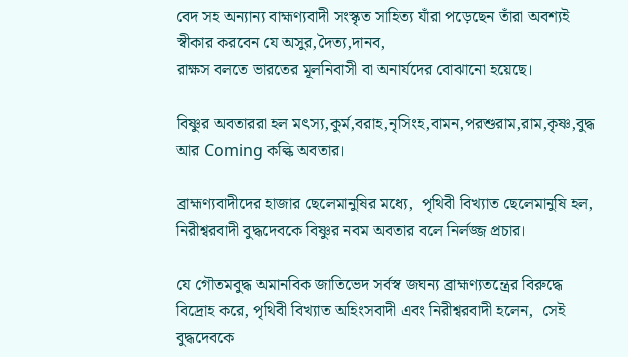বেদ সহ অন্যান্য বাহ্মণ্যবাদী সংস্কৃত সাহিত্য যাঁরা পড়েছেন তাঁরা অবশ্যই স্বীকার করবেন যে অসুর,দৈত্য,দানব,
রাক্ষস বলতে ভারতের মূলনিবাসী বা অনার্যদের বোঝানো হয়েছে।

বিষ্ণুর অবতাররা হল মৎস্য,কুর্ম,বরাহ,নৃসিংহ,বামন,পরশুরাম,রাম,কৃষ্ণ,বুদ্ধ আর Coming কল্কি অবতার।

ব্রাহ্মণ্যবাদীদের হাজার ছেলেমানুষির মধ্যে,  পৃথিবী বিখ্যাত ছেলেমানুষি হল,  নিরীশ্বরবাদী বুদ্ধদেবকে বিষ্ণুর নবম অবতার বলে নির্লজ্জ প্রচার।

যে গৌতমবুদ্ধ অমানবিক জাতিভেদ সর্বস্ব জঘন্য ব্রাহ্মণ্যতন্ত্রের বিরুদ্ধে বিদ্রোহ করে, পৃথিবী বিখ্যাত অহিংসবাদী এবং নিরীশ্বরবাদী হলেন,  সেই বুদ্ধদেবকে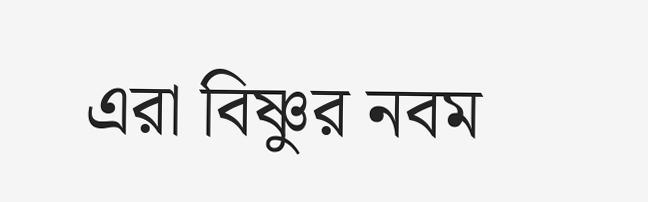এরা বিষ্ণুর নবম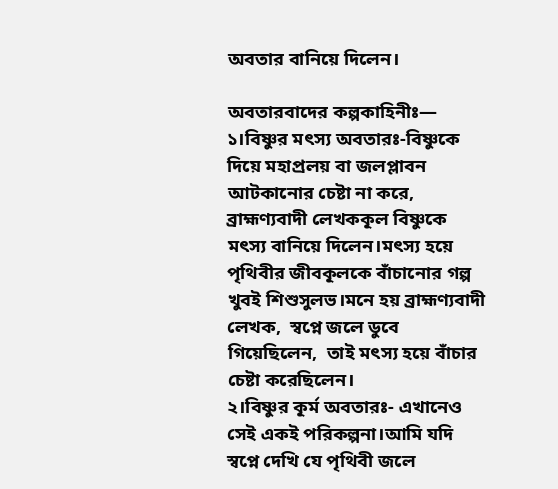অবতার বানিয়ে দিলেন।

অবতারবাদের কল্পকাহিনীঃ—
১।বিষ্ণুর মৎস্য অবতারঃ-বিষ্ণুকে দিয়ে মহাপ্রলয় বা জলপ্লাবন আটকানোর চেষ্টা না করে,  ব্রাহ্মণ্যবাদী লেখককূল বিষ্ণুকে মৎস্য বানিয়ে দিলেন।মৎস্য হয়ে পৃথিবীর জীবকূলকে বাঁচানোর গল্প খুবই শিশুসুলভ।মনে হয় ব্রাহ্মণ্যবাদী লেখক,  স্বপ্নে জলে ডুবে গিয়েছিলেন,  তাই মৎস্য হয়ে বাঁচার চেষ্টা করেছিলেন।
২।বিষ্ণুর কূর্ম অবতারঃ- এখানেও সেই একই পরিকল্পনা।আমি যদি স্বপ্নে দেখি যে পৃথিবী জলে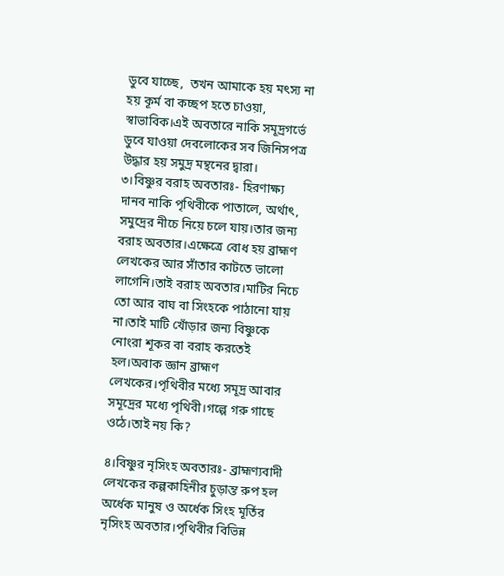ডুবে যাচ্ছে,  তখন আমাকে হয় মৎস্য না হয় কূর্ম বা কচ্ছপ হতে চাওয়া, স্বাভাবিক।এই অবতারে নাকি সমূদ্রগর্ভে ডুবে যাওয়া দেবলোকের সব জিনিসপত্র উদ্ধার হয় সমুদ্র মন্থনের দ্বারা।
৩।বিষ্ণুর বরাহ অবতারঃ- হিরণাক্ষ্য দানব নাকি পৃথিবীকে পাতালে, অর্থাৎ,  সমুদ্রের নীচে নিয়ে চলে যায়।তার জন্য বরাহ অবতার।এক্ষেত্রে বোধ হয় ব্রাহ্মণ লেখকের আর সাঁতার কাটতে ভালো লাগেনি।তাই বরাহ অবতার।মাটির নিচে তো আর বাঘ বা সিংহকে পাঠানো যায় না।তাই মাটি খোঁড়ার জন্য বিষ্ণুকে নোংরা শূকর বা বরাহ করতেই হল।অবাক জ্ঞান ব্রাহ্মণ লেখকের।পৃথিবীর মধ্যে সমূদ্র আবার সমূদ্রের মধ্যে পৃথিবী।গল্পে গরু গাছে ওঠে।তাই নয় কি?

৪।বিষ্ণুর নৃসিংহ অবতারঃ- ব্রাহ্মণ্যবাদী লেখকের কল্পকাহিনীর চুড়ান্ত রুপ হল অর্ধেক মানুষ ও অর্ধেক সিংহ মূর্তির নৃসিংহ অবতার।পৃথিবীর বিভিন্ন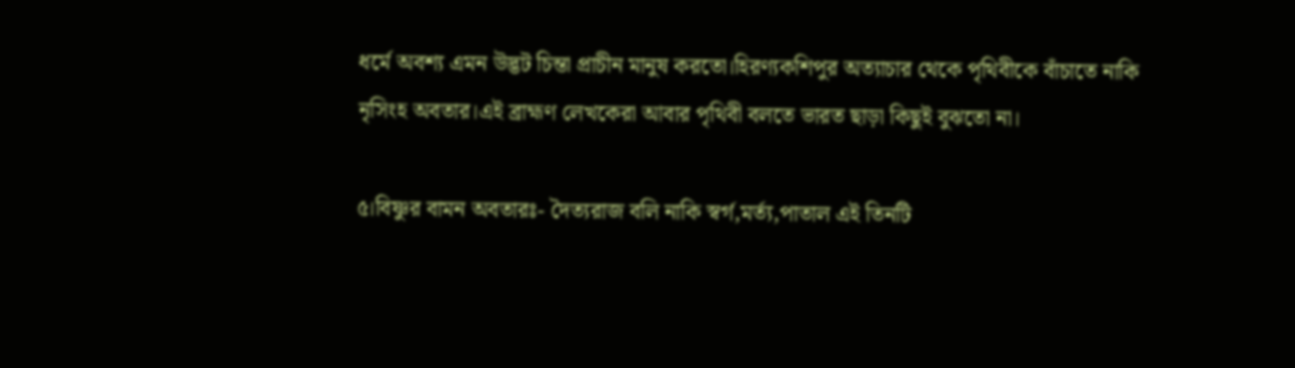ধর্মে অবশ্য এমন উদ্ভট চিন্তা প্রাচীন মানুষ করতো।হিরণ্যকশিপুর অত্যাচার থেকে পৃথিবীকে বাঁচাতে নাকি নৃসিংহ অবতার।এই ব্রাহ্মণ লেখকেরা আবার পৃথিবী বলতে ভারত ছাড়া কিছুই বুঝতো না।

৫।বিষ্ণুর বামন অবতারঃ- দৈত্যরাজ বলি নাকি স্বর্গ,মর্ত্য,পাতাল এই তিনটি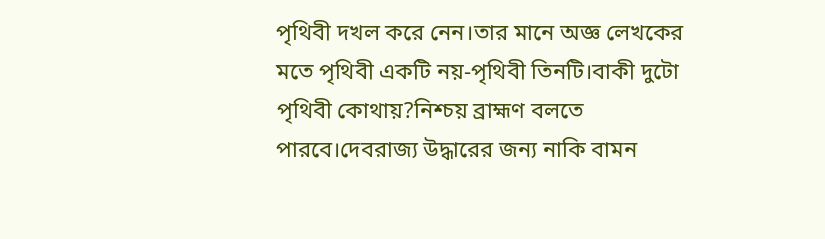পৃথিবী দখল করে নেন।তার মানে অজ্ঞ লেখকের মতে পৃথিবী একটি নয়-পৃথিবী তিনটি।বাকী দুটো পৃথিবী কোথায়?নিশ্চয় ব্রাহ্মণ বলতে পারবে।দেবরাজ্য উদ্ধারের জন্য নাকি বামন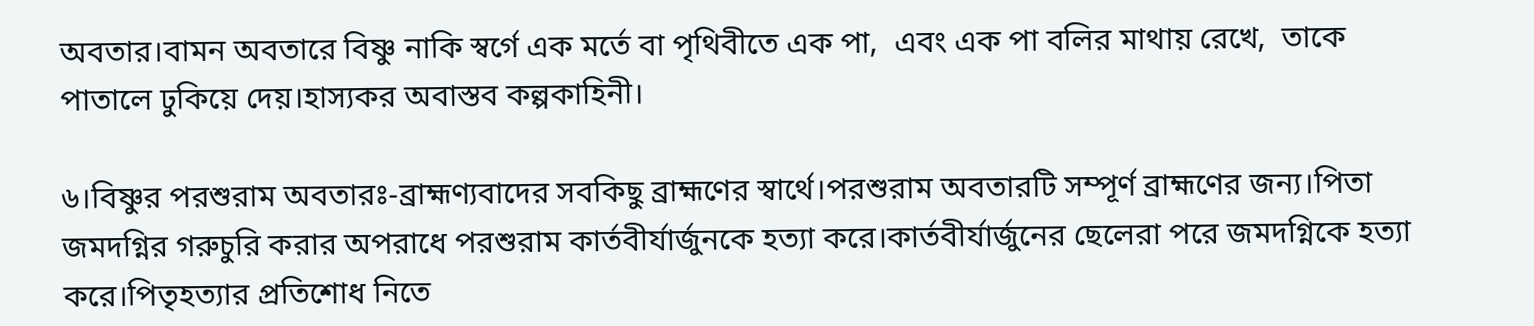অবতার।বামন অবতারে বিষ্ণু নাকি স্বর্গে এক মর্তে বা পৃথিবীতে এক পা,  এবং এক পা বলির মাথায় রেখে,  তাকে পাতালে ঢুকিয়ে দেয়।হাস্যকর অবাস্তব কল্পকাহিনী।

৬।বিষ্ণুর পরশুরাম অবতারঃ-ব্রাহ্মণ্যবাদের সবকিছু ব্রাহ্মণের স্বার্থে।পরশুরাম অবতারটি সম্পূর্ণ ব্রাহ্মণের জন্য।পিতা জমদগ্নির গরুচুরি করার অপরাধে পরশুরাম কার্তবীর্যার্জুনকে হত্যা করে।কার্তবীর্যার্জুনের ছেলেরা পরে জমদগ্নিকে হত্যা করে।পিতৃহত্যার প্রতিশোধ নিতে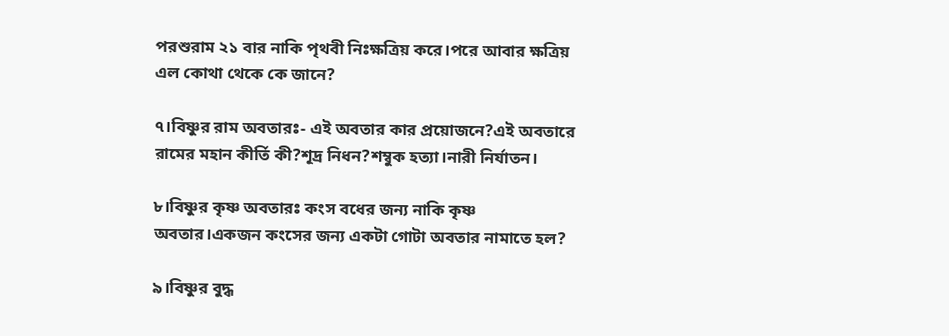পরশুরাম ২১ বার নাকি পৃথবী নিঃক্ষত্রিয় করে।পরে আবার ক্ষত্রিয় এল কোথা থেকে কে জানে?

৭।বিষ্ণুর রাম অবতারঃ- এই অবতার কার প্রয়োজনে?এই অবতারে রামের মহান কীর্তি কী?শূদ্র নিধন?শম্বুক হত্যা।নারী নির্যাতন।

৮।বিষ্ণুর কৃষ্ণ অবতারঃ কংস বধের জন্য নাকি কৃষ্ণ অবতার।একজন কংসের জন্য একটা গোটা অবতার নামাতে হল?

৯।বিষ্ণুর বুদ্ধ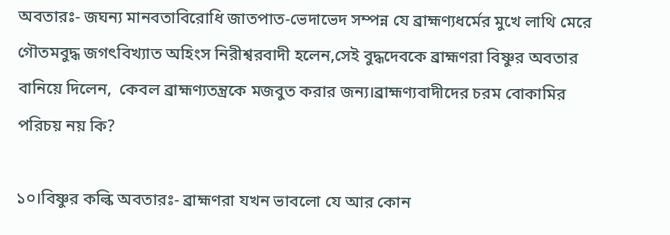অবতারঃ- জঘন্য মানবতাবিরোধি জাতপাত-ভেদাভেদ সম্পন্ন যে ব্রাহ্মণ্যধর্মের মুখে লাথি মেরে গৌতমবুদ্ধ জগৎবিখ্যাত অহিংস নিরীশ্বরবাদী হলেন,সেই বুদ্ধদেবকে ব্রাহ্মণরা বিষ্ণুর অবতার বানিয়ে দিলেন,  কেবল ব্রাহ্মণ্যতন্ত্রকে মজবুত করার জন্য।ব্রাহ্মণ্যবাদীদের চরম বোকামির পরিচয় নয় কি?

১০।বিষ্ণুর কল্কি অবতারঃ- ব্রাহ্মণরা যখন ভাবলো যে আর কোন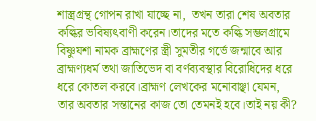শাস্ত্রগ্রন্থ গোপন রাখা যাচ্ছে না,  তখন তারা শেষ অবতার কল্কির ভবিষ্যৎবাণী করেন।তাদের মতে কল্কি সম্ভলগ্রামে বিষ্ণুযশা নামক ব্রাহ্মণের স্ত্রী সুমতীর গর্ভে জন্মাবে আর ব্রাহ্মণ্যধর্ম তথা জাতিভেদ বা বর্ণব্যবস্থার বিরোধিদের ধরে ধরে কোতল করবে।ব্রাহ্মণ লেখকের মনোবাঞ্ছা যেমন,  তার অবতার সন্তানের কাজ তো তেমনই হবে।তাই নয় কী?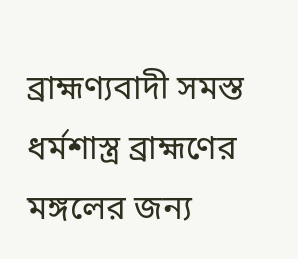ব্রাহ্মণ্যবাদী সমস্ত ধর্মশাস্ত্র ব্রাহ্মণের মঙ্গলের জন্য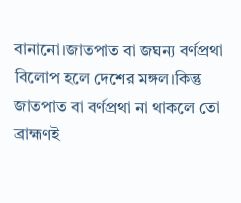বানানো।জাতপাত বা জঘন্য বর্ণপ্রথা বিলোপ হলে দেশের মঙ্গল।কিন্তু জাতপাত বা বর্ণপ্রথা না থাকলে তো ব্রাহ্মণই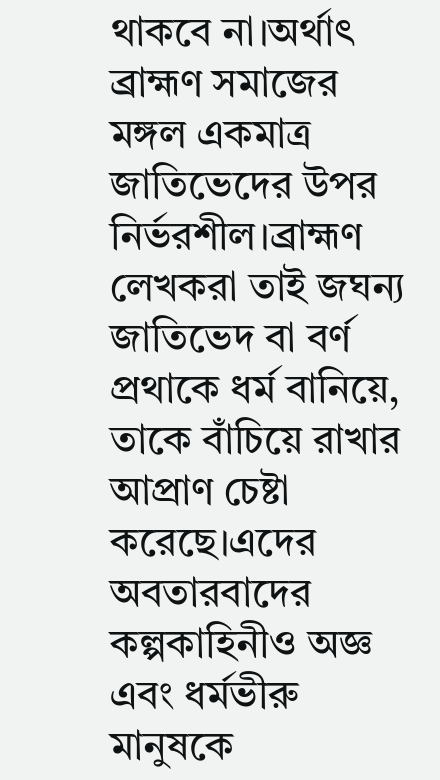থাকবে না।অর্থাৎ ব্রাহ্মণ সমাজের মঙ্গল একমাত্র জাতিভেদের উপর নির্ভরশীল।ব্রাহ্মণ লেখকরা তাই জঘন্য জাতিভেদ বা বর্ণ প্রথাকে ধর্ম বানিয়ে,  তাকে বাঁচিয়ে রাখার আপ্রাণ চেষ্টা করেছে।এদের অবতারবাদের কল্পকাহিনীও অজ্ঞ এবং ধর্মভীরু মানুষকে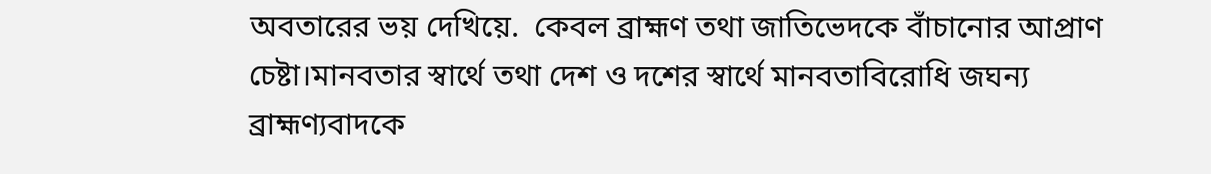অবতারের ভয় দেখিয়ে.  কেবল ব্রাহ্মণ তথা জাতিভেদকে বাঁচানোর আপ্রাণ চেষ্টা।মানবতার স্বার্থে তথা দেশ ও দশের স্বার্থে মানবতাবিরোধি জঘন্য ব্রাহ্মণ্যবাদকে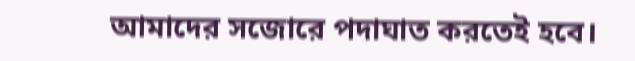আমাদের সজোরে পদাঘাত করতেই হবে।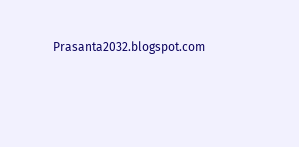Prasanta2032.blogspot.com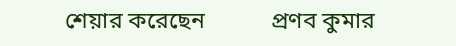শেয়ার করেছেন           প্রণব কুমার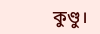কুণ্ডু।